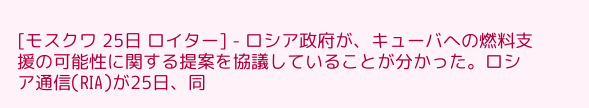[モスクワ 25日 ロイター] - ロシア政府が、キューバへの燃料支援の可能性に関する提案を協議していることが分かった。ロシア通信(RIA)が25日、同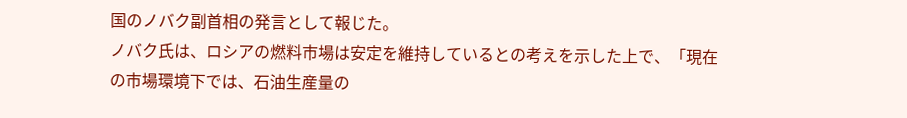国のノバク副首相の発言として報じた。
ノバク氏は、ロシアの燃料市場は安定を維持しているとの考えを示した上で、「現在の市場環境下では、石油生産量の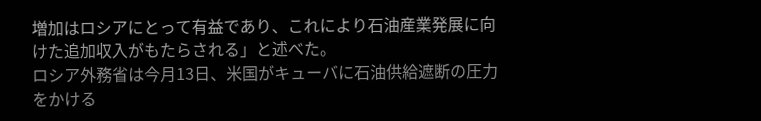増加はロシアにとって有益であり、これにより石油産業発展に向けた追加収入がもたらされる」と述べた。
ロシア外務省は今月13日、米国がキューバに石油供給遮断の圧力をかける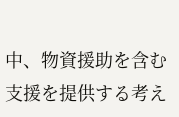中、物資援助を含む支援を提供する考え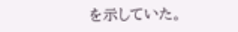を示していた。